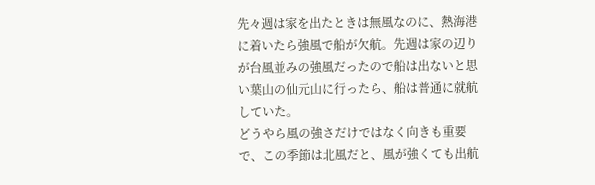先々週は家を出たときは無風なのに、熱海港に着いたら強風で船が欠航。先週は家の辺りが台風並みの強風だったので船は出ないと思い葉山の仙元山に行ったら、船は普通に就航していた。
どうやら風の強さだけではなく向きも重要で、この季節は北風だと、風が強くても出航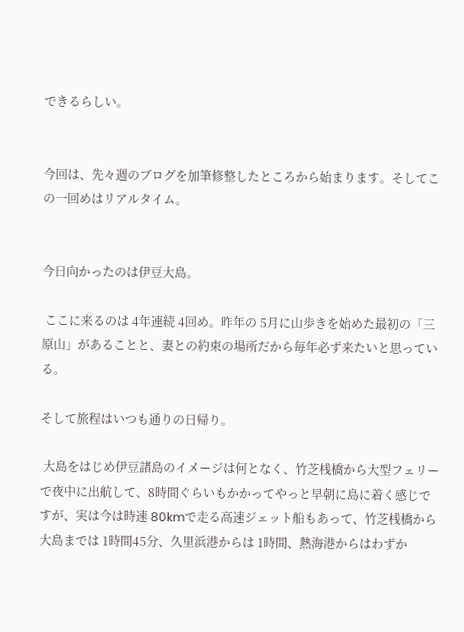できるらしい。


今回は、先々週のブログを加筆修整したところから始まります。そしてこの一回めはリアルタイム。


今日向かったのは伊豆大島。

 ここに来るのは 4年連続 4回め。昨年の 5月に山歩きを始めた最初の「三原山」があることと、妻との約束の場所だから毎年必ず来たいと思っている。

そして旅程はいつも通りの日帰り。

 大島をはじめ伊豆諸島のイメージは何となく、竹芝桟橋から大型フェリーで夜中に出航して、8時間ぐらいもかかってやっと早朝に島に着く感じですが、実は今は時速 80kmで走る高速ジェット船もあって、竹芝桟橋から大島までは 1時間45分、久里浜港からは 1時間、熱海港からはわずか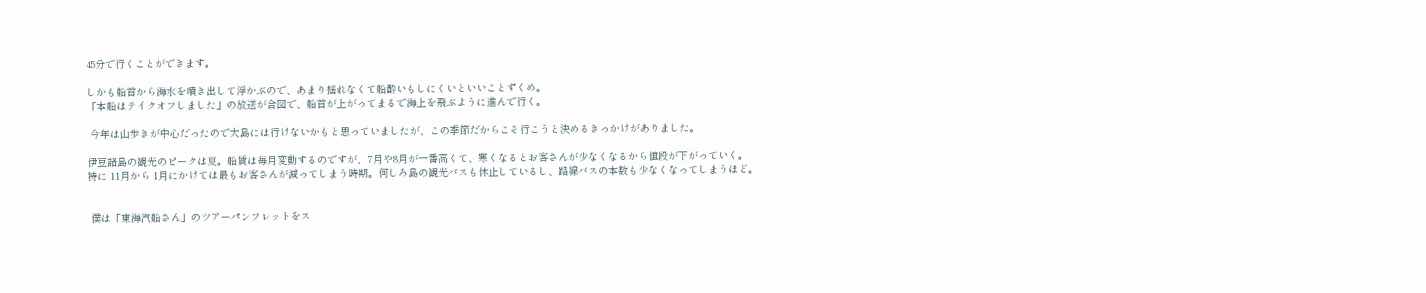45分で行くことができます。

しかも船首から海水を噴き出して浮かぶので、あまり揺れなくて船酔いもしにくいといいことずくめ。
「本船はテイクオフしました」の放送が合図で、船首が上がってまるで海上を飛ぶように進んで行く。

 今年は山歩きが中心だったので大島には行けないかもと思っていましたが、この季節だからこそ行こうと決めるきっかけがありました。

伊豆諸島の観光のピークは夏。船賃は毎月変動するのですが、7月や8月が一番高くて、寒くなるとお客さんが少なくなるから値段が下がっていく。
特に 11月から 1月にかけては最もお客さんが減ってしまう時期。何しろ島の観光バスも休止しているし、路線バスの本数も少なくなってしまうほど。


 僕は「東海汽船さん」のツアーパンフレットをス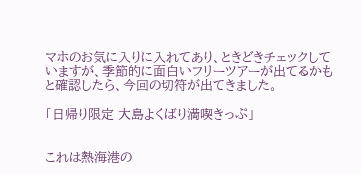マホのお気に入りに入れてあり、ときどきチェックしていますが、季節的に面白いフリーツアーが出てるかもと確認したら、今回の切符が出てきました。

「日帰り限定 大島よくばり満喫きっぷ」


これは熱海港の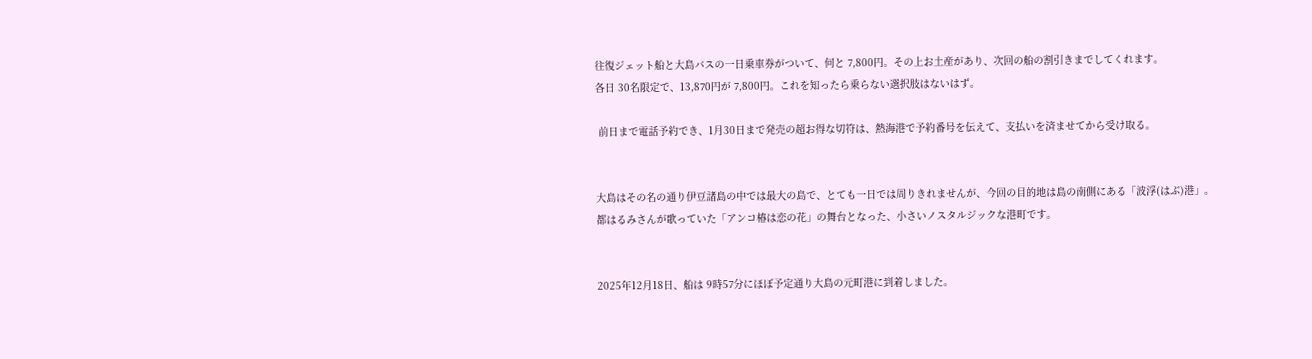往復ジェット船と大島バスの一日乗車券がついて、何と 7,800円。その上お土産があり、次回の船の割引きまでしてくれます。
各日 30名限定で、13,870円が 7,800円。これを知ったら乗らない選択肢はないはず。

 前日まで電話予約でき、1月30日まで発売の超お得な切符は、熱海港で予約番号を伝えて、支払いを済ませてから受け取る。


大島はその名の通り伊豆諸島の中では最大の島で、とても一日では周りきれませんが、今回の目的地は島の南側にある「波浮(はぶ)港」。
都はるみさんが歌っていた「アンコ椿は恋の花」の舞台となった、小さいノスタルジックな港町です。


2025年12月18日、船は 9時57分にほぼ予定通り大島の元町港に到着しました。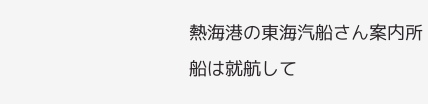熱海港の東海汽船さん案内所
船は就航して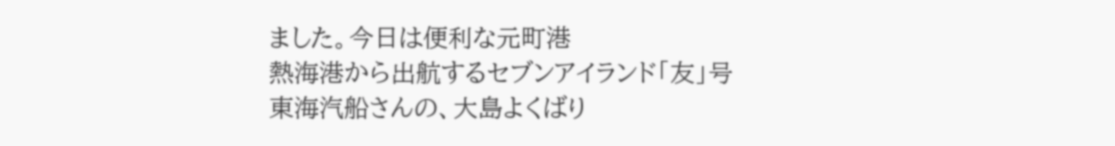ました。今日は便利な元町港
熱海港から出航するセブンアイランド「友」号
東海汽船さんの、大島よくばり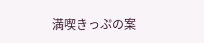満喫きっぷの案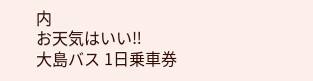内
お天気はいい‼
大島バス 1日乗車券